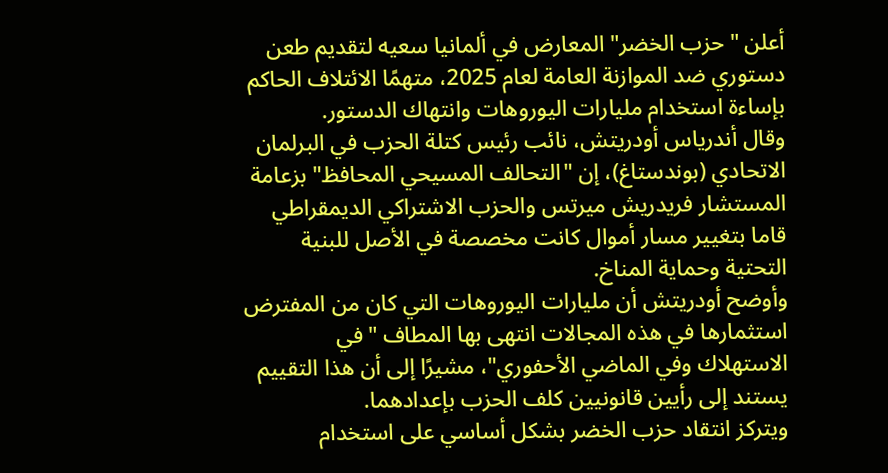أعلن "حزب الخضر" المعارض في ألمانيا سعيه لتقديم طعن دستوري ضد الموازنة العامة لعام 2025، متهمًا الائتلاف الحاكم بإساءة استخدام مليارات اليوروهات وانتهاك الدستور.
وقال أندرياس أودريتش، نائب رئيس كتلة الحزب في البرلمان الاتحادي (بوندستاغ)، إن "التحالف المسيحي المحافظ" بزعامة المستشار فريدريش ميرتس والحزب الاشتراكي الديمقراطي قاما بتغيير مسار أموال كانت مخصصة في الأصل للبنية التحتية وحماية المناخ.
وأوضح أودريتش أن مليارات اليوروهات التي كان من المفترض استثمارها في هذه المجالات انتهى بها المطاف "في الاستهلاك وفي الماضي الأحفوري"، مشيرًا إلى أن هذا التقييم يستند إلى رأيين قانونيين كلف الحزب بإعدادهما.
ويتركز انتقاد حزب الخضر بشكل أساسي على استخدام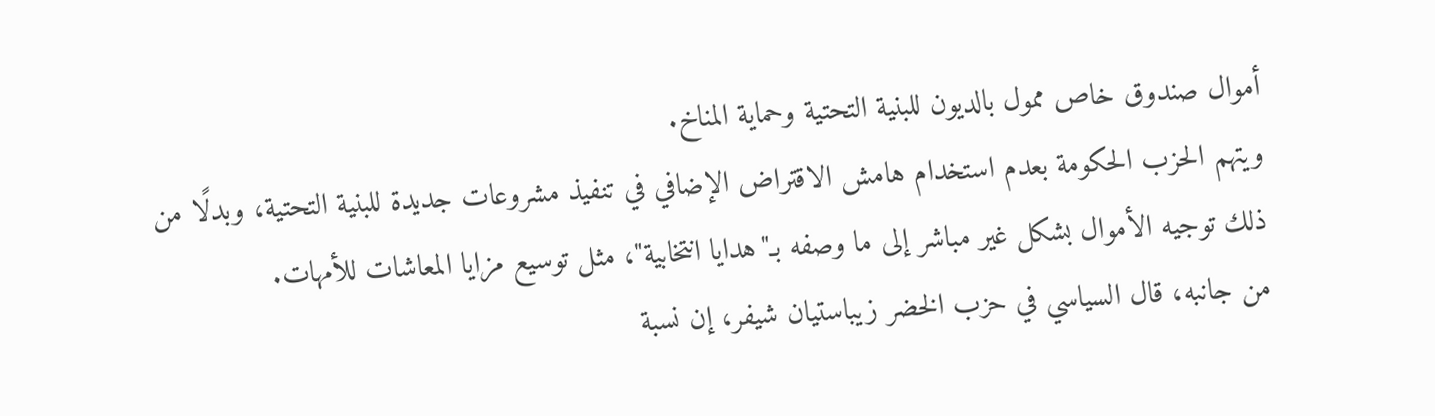أموال صندوق خاص ممول بالديون للبنية التحتية وحماية المناخ.
ويتهم الحزب الحكومة بعدم استخدام هامش الاقتراض الإضافي في تنفيذ مشروعات جديدة للبنية التحتية، وبدلًا من ذلك توجيه الأموال بشكل غير مباشر إلى ما وصفه بـ"هدايا انتخابية"، مثل توسيع مزايا المعاشات للأمهات.
من جانبه، قال السياسي في حزب الخضر زيباستيان شيفر، إن نسبة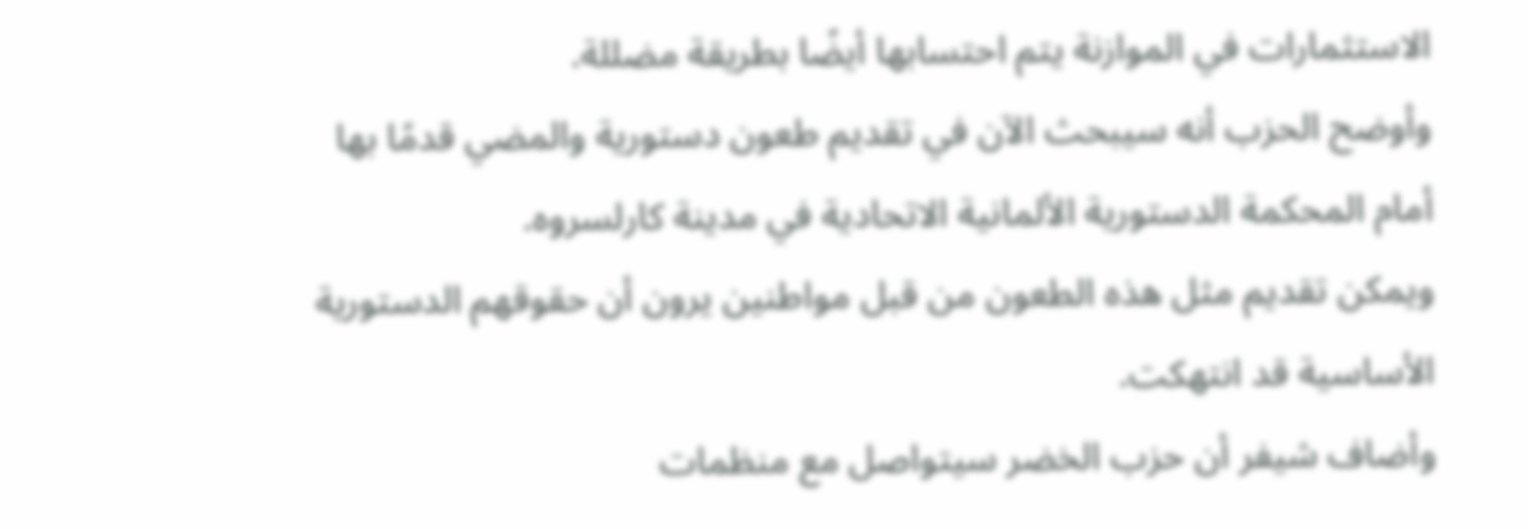الاستثمارات في الموازنة يتم احتسابها أيضًا بطريقة مضللة.
وأوضح الحزب أنه سيبحث الآن في تقديم طعون دستورية والمضي قدمًا بها أمام المحكمة الدستورية الألمانية الاتحادية في مدينة كارلسروه.
ويمكن تقديم مثل هذه الطعون من قبل مواطنين يرون أن حقوقهم الدستورية الأساسية قد انتهكت.
وأضاف شيفر أن حزب الخضر سيتواصل مع منظمات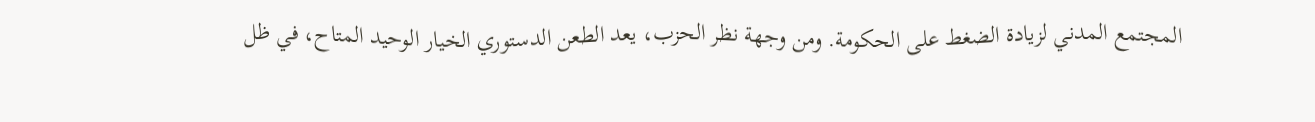المجتمع المدني لزيادة الضغط على الحكومة. ومن وجهة نظر الحزب، يعد الطعن الدستوري الخيار الوحيد المتاح، في ظل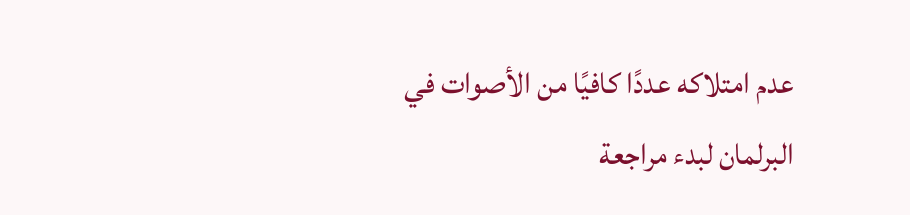عدم امتلاكه عددًا كافيًا من الأصوات في البرلمان لبدء مراجعة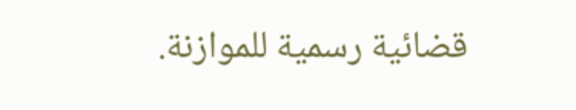قضائية رسمية للموازنة.